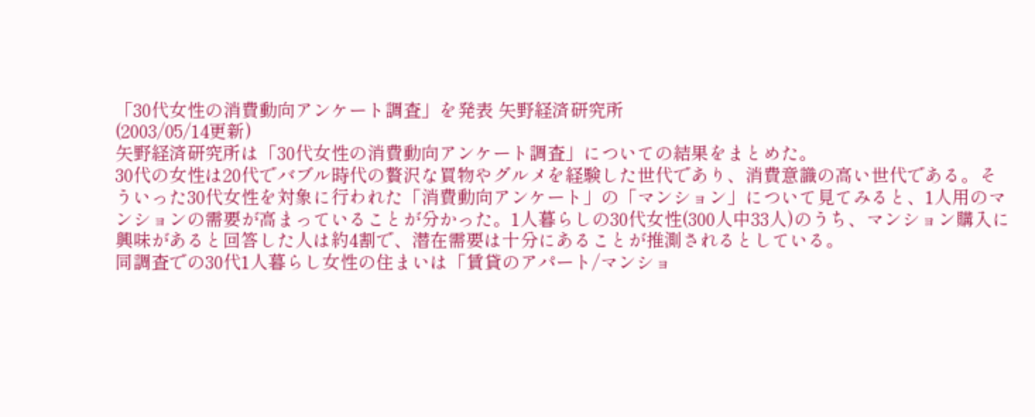「30代女性の消費動向アンケート調査」を発表 矢野経済研究所
(2003/05/14更新)
矢野経済研究所は「30代女性の消費動向アンケート調査」についての結果をまとめた。
30代の女性は20代でバブル時代の贅沢な買物やグルメを経験した世代であり、消費意識の高い世代である。そういった30代女性を対象に行われた「消費動向アンケート」の「マンション」について見てみると、1人用のマンションの需要が高まっていることが分かった。1人暮らしの30代女性(300人中33人)のうち、マンション購入に興味があると回答した人は約4割で、潜在需要は十分にあることが推測されるとしている。
同調査での30代1人暮らし女性の住まいは「賃貸のアパート/マンショ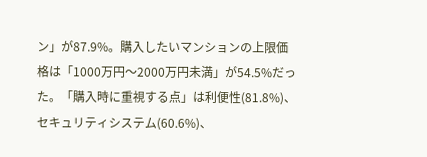ン」が87.9%。購入したいマンションの上限価格は「1000万円〜2000万円未満」が54.5%だった。「購入時に重視する点」は利便性(81.8%)、セキュリティシステム(60.6%)、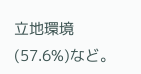立地環境(57.6%)など。